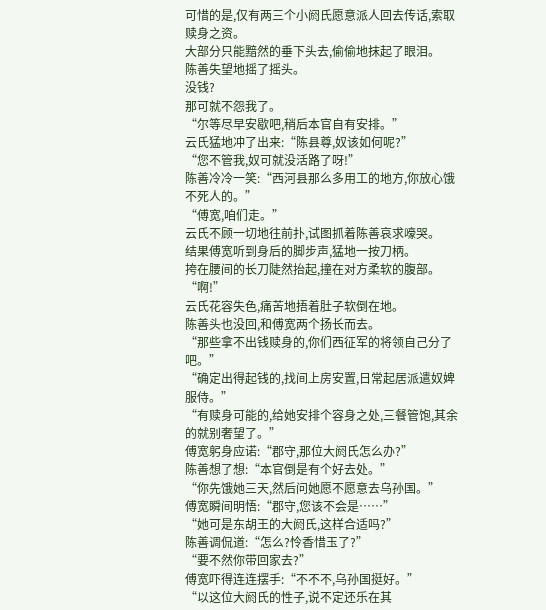可惜的是,仅有两三个小阏氏愿意派人回去传话,索取赎身之资。
大部分只能黯然的垂下头去,偷偷地抹起了眼泪。
陈善失望地摇了摇头。
没钱?
那可就不怨我了。
“尔等尽早安歇吧,稍后本官自有安排。”
云氏猛地冲了出来:“陈县尊,奴该如何呢?”
“您不管我,奴可就没活路了呀!”
陈善冷冷一笑:“西河县那么多用工的地方,你放心饿不死人的。”
“傅宽,咱们走。”
云氏不顾一切地往前扑,试图抓着陈善哀求嚎哭。
结果傅宽听到身后的脚步声,猛地一按刀柄。
挎在腰间的长刀陡然抬起,撞在对方柔软的腹部。
“啊!”
云氏花容失色,痛苦地捂着肚子软倒在地。
陈善头也没回,和傅宽两个扬长而去。
“那些拿不出钱赎身的,你们西征军的将领自己分了吧。”
“确定出得起钱的,找间上房安置,日常起居派遣奴婢服侍。”
“有赎身可能的,给她安排个容身之处,三餐管饱,其余的就别奢望了。”
傅宽躬身应诺:“郡守,那位大阏氏怎么办?”
陈善想了想:“本官倒是有个好去处。”
“你先饿她三天,然后问她愿不愿意去乌孙国。”
傅宽瞬间明悟:“郡守,您该不会是……”
“她可是东胡王的大阏氏,这样合适吗?”
陈善调侃道:“怎么?怜香惜玉了?”
“要不然你带回家去?”
傅宽吓得连连摆手:“不不不,乌孙国挺好。”
“以这位大阏氏的性子,说不定还乐在其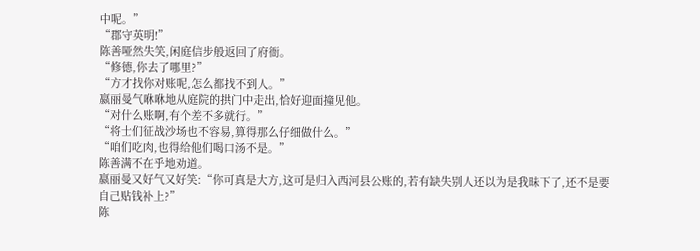中呢。”
“郡守英明!”
陈善哑然失笑,闲庭信步般返回了府衙。
“修德,你去了哪里?”
“方才找你对账呢,怎么都找不到人。”
嬴丽曼气咻咻地从庭院的拱门中走出,恰好迎面撞见他。
“对什么账啊,有个差不多就行。”
“将士们征战沙场也不容易,算得那么仔细做什么。”
“咱们吃肉,也得给他们喝口汤不是。”
陈善满不在乎地劝道。
嬴丽曼又好气又好笑:“你可真是大方,这可是归入西河县公账的,若有缺失别人还以为是我昧下了,还不是要自己贴钱补上?”
陈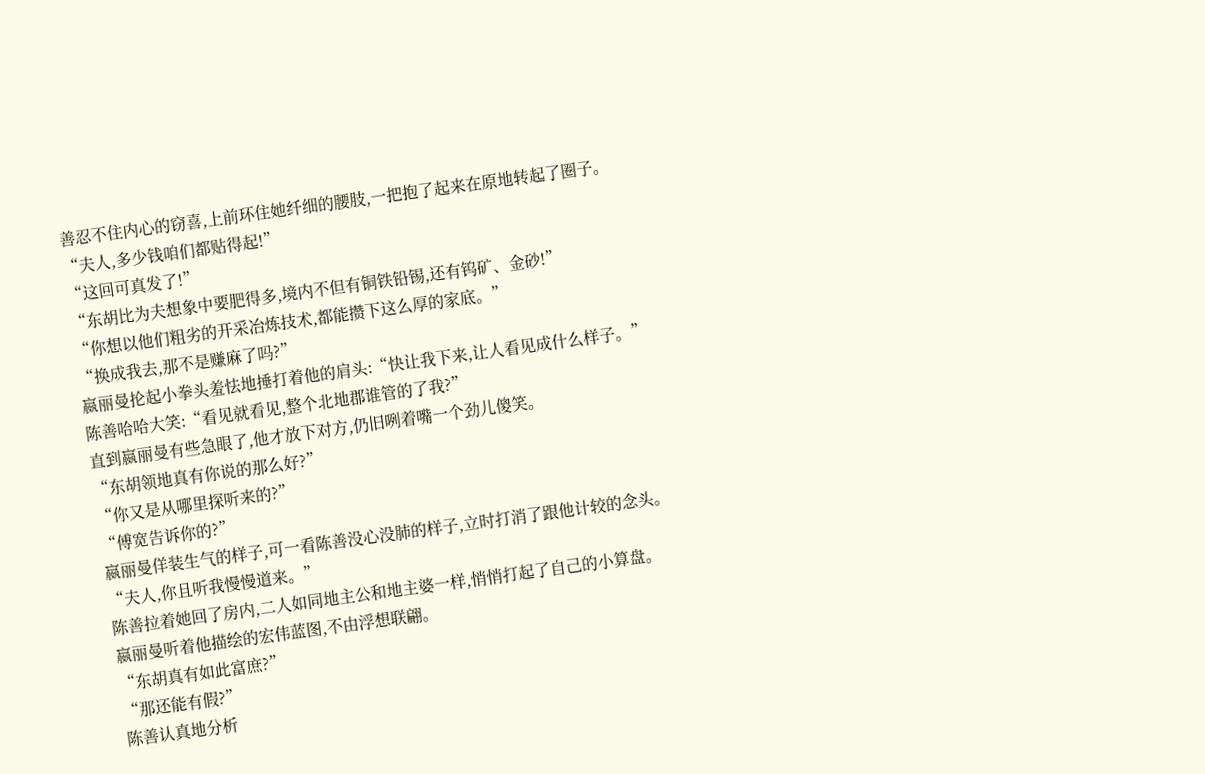善忍不住内心的窃喜,上前环住她纤细的腰肢,一把抱了起来在原地转起了圈子。
“夫人,多少钱咱们都贴得起!”
“这回可真发了!”
“东胡比为夫想象中要肥得多,境内不但有铜铁铅锡,还有钨矿、金砂!”
“你想以他们粗劣的开采冶炼技术,都能攒下这么厚的家底。”
“换成我去,那不是赚麻了吗?”
嬴丽曼抡起小拳头羞怯地捶打着他的肩头:“快让我下来,让人看见成什么样子。”
陈善哈哈大笑:“看见就看见,整个北地郡谁管的了我?”
直到嬴丽曼有些急眼了,他才放下对方,仍旧咧着嘴一个劲儿傻笑。
“东胡领地真有你说的那么好?”
“你又是从哪里探听来的?”
“傅宽告诉你的?”
嬴丽曼佯装生气的样子,可一看陈善没心没肺的样子,立时打消了跟他计较的念头。
“夫人,你且听我慢慢道来。”
陈善拉着她回了房内,二人如同地主公和地主婆一样,悄悄打起了自己的小算盘。
嬴丽曼听着他描绘的宏伟蓝图,不由浮想联翩。
“东胡真有如此富庶?”
“那还能有假?”
陈善认真地分析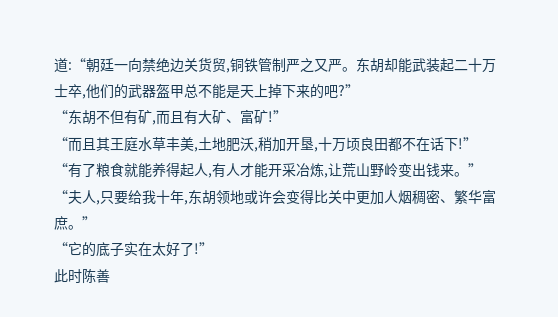道:“朝廷一向禁绝边关货贸,铜铁管制严之又严。东胡却能武装起二十万士卒,他们的武器盔甲总不能是天上掉下来的吧?”
“东胡不但有矿,而且有大矿、富矿!”
“而且其王庭水草丰美,土地肥沃,稍加开垦,十万顷良田都不在话下!”
“有了粮食就能养得起人,有人才能开采冶炼,让荒山野岭变出钱来。”
“夫人,只要给我十年,东胡领地或许会变得比关中更加人烟稠密、繁华富庶。”
“它的底子实在太好了!”
此时陈善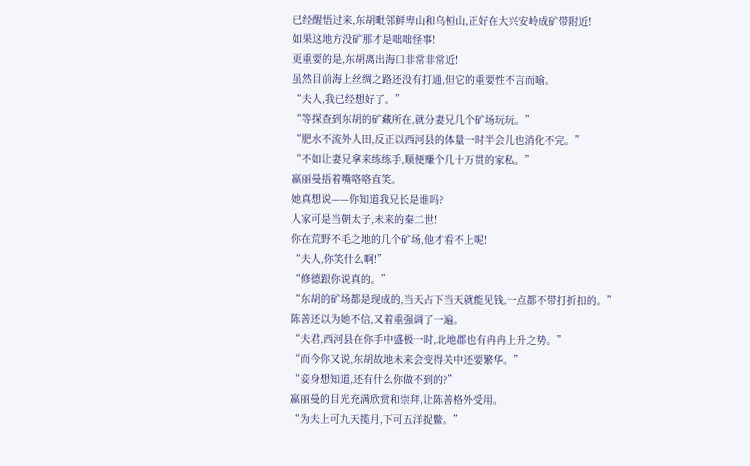已经醒悟过来,东胡毗邻鲜卑山和乌桓山,正好在大兴安岭成矿带附近!
如果这地方没矿那才是咄咄怪事!
更重要的是,东胡离出海口非常非常近!
虽然目前海上丝绸之路还没有打通,但它的重要性不言而喻。
“夫人,我已经想好了。”
“等探查到东胡的矿藏所在,就分妻兄几个矿场玩玩。”
“肥水不流外人田,反正以西河县的体量一时半会儿也消化不完。”
“不如让妻兄拿来练练手,顺便赚个几十万贯的家私。”
嬴丽曼捂着嘴咯咯直笑。
她真想说——你知道我兄长是谁吗?
人家可是当朝太子,未来的秦二世!
你在荒野不毛之地的几个矿场,他才看不上呢!
“夫人,你笑什么啊!”
“修德跟你说真的。”
“东胡的矿场都是现成的,当天占下当天就能见钱,一点都不带打折扣的。”
陈善还以为她不信,又着重强调了一遍。
“夫君,西河县在你手中盛极一时,北地郡也有冉冉上升之势。”
“而今你又说,东胡故地未来会变得关中还要繁华。”
“妾身想知道,还有什么你做不到的?”
嬴丽曼的目光充满欣赏和崇拜,让陈善格外受用。
“为夫上可九天揽月,下可五洋捉鳖。”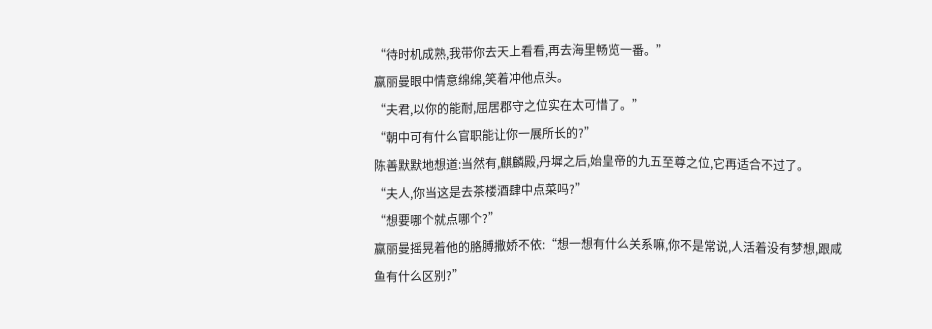“待时机成熟,我带你去天上看看,再去海里畅览一番。”
嬴丽曼眼中情意绵绵,笑着冲他点头。
“夫君,以你的能耐,屈居郡守之位实在太可惜了。”
“朝中可有什么官职能让你一展所长的?”
陈善默默地想道:当然有,麒麟殿,丹墀之后,始皇帝的九五至尊之位,它再适合不过了。
“夫人,你当这是去茶楼酒肆中点菜吗?”
“想要哪个就点哪个?”
嬴丽曼摇晃着他的胳膊撒娇不依:“想一想有什么关系嘛,你不是常说,人活着没有梦想,跟咸鱼有什么区别?”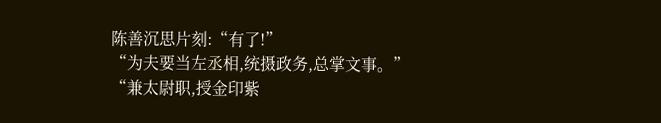陈善沉思片刻:“有了!”
“为夫要当左丞相,统摄政务,总掌文事。”
“兼太尉职,授金印紫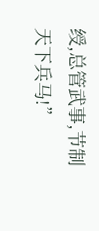绶,总管武事,节制天下兵马!”